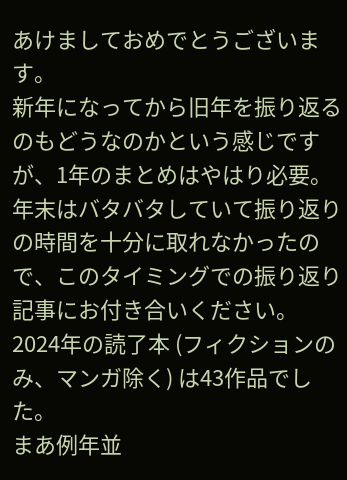あけましておめでとうございます。
新年になってから旧年を振り返るのもどうなのかという感じですが、1年のまとめはやはり必要。
年末はバタバタしていて振り返りの時間を十分に取れなかったので、このタイミングでの振り返り記事にお付き合いください。
2024年の読了本 (フィクションのみ、マンガ除く) は43作品でした。
まあ例年並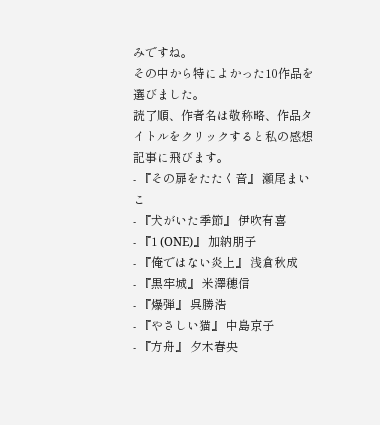みですね。
その中から特によかった10作品を選びました。
読了順、作者名は敬称略、作品タイトルをクリックすると私の感想記事に飛びます。
- 『その扉をたたく音』 瀬尾まいこ
- 『犬がいた季節』 伊吹有喜
- 『1 (ONE)』 加納朋子
- 『俺ではない炎上』 浅倉秋成
- 『黒牢城』 米澤穂信
- 『爆弾』 呉勝浩
- 『やさしい猫』 中島京子
- 『方舟』 夕木春央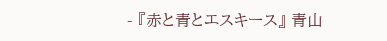- 『赤と青とエスキース』 青山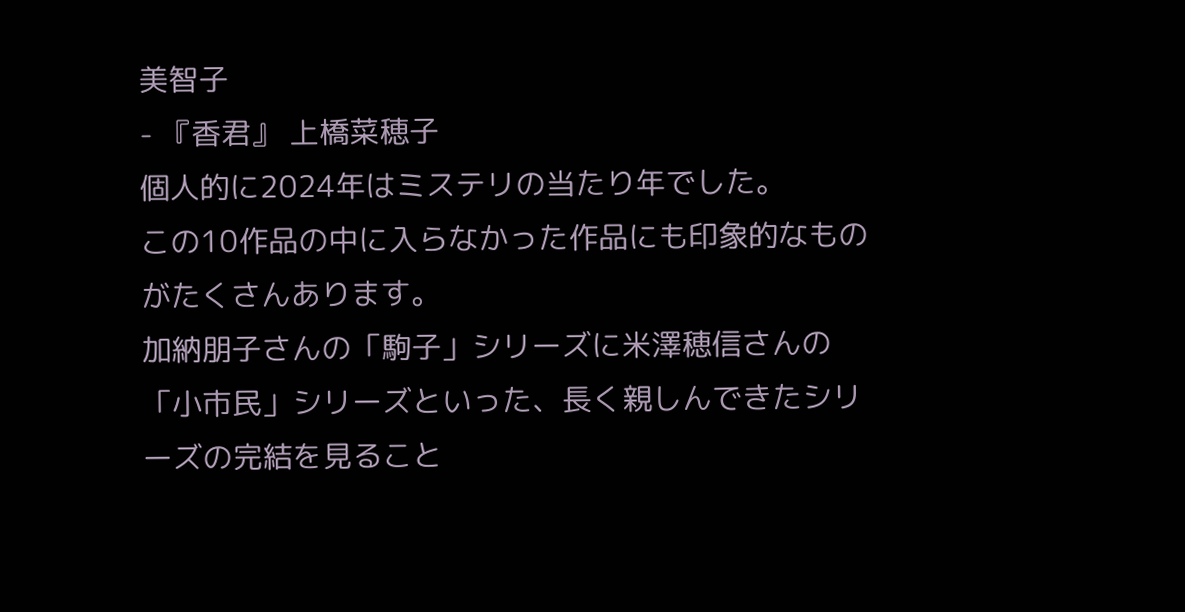美智子
- 『香君』 上橋菜穂子
個人的に2024年はミステリの当たり年でした。
この10作品の中に入らなかった作品にも印象的なものがたくさんあります。
加納朋子さんの「駒子」シリーズに米澤穂信さんの「小市民」シリーズといった、長く親しんできたシリーズの完結を見ること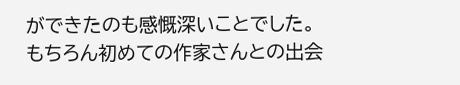ができたのも感慨深いことでした。
もちろん初めての作家さんとの出会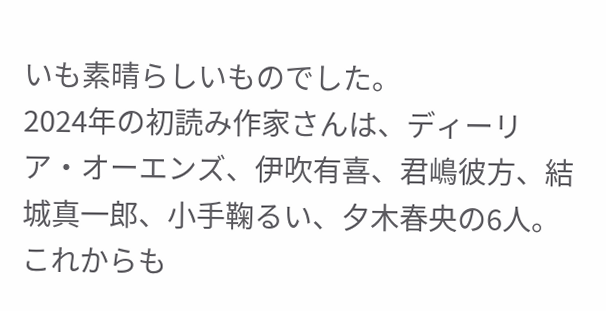いも素晴らしいものでした。
2024年の初読み作家さんは、ディーリア・オーエンズ、伊吹有喜、君嶋彼方、結城真一郎、小手鞠るい、夕木春央の6人。
これからも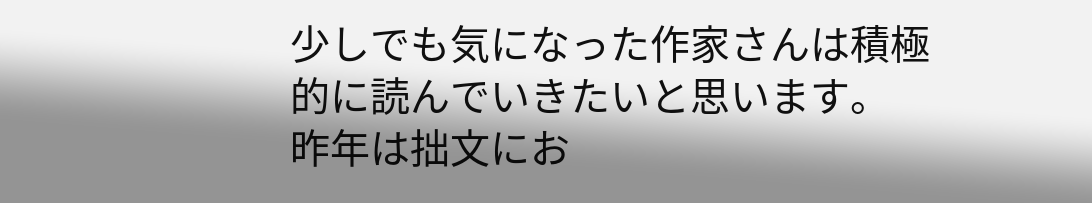少しでも気になった作家さんは積極的に読んでいきたいと思います。
昨年は拙文にお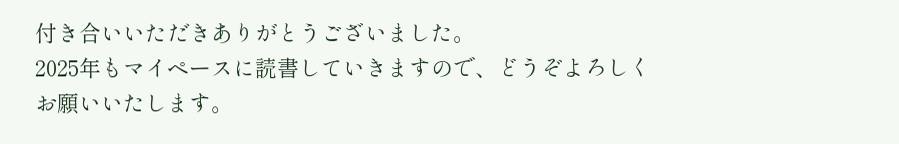付き合いいただきありがとうございました。
2025年もマイペースに読書していきますので、どうぞよろしくお願いいたします。